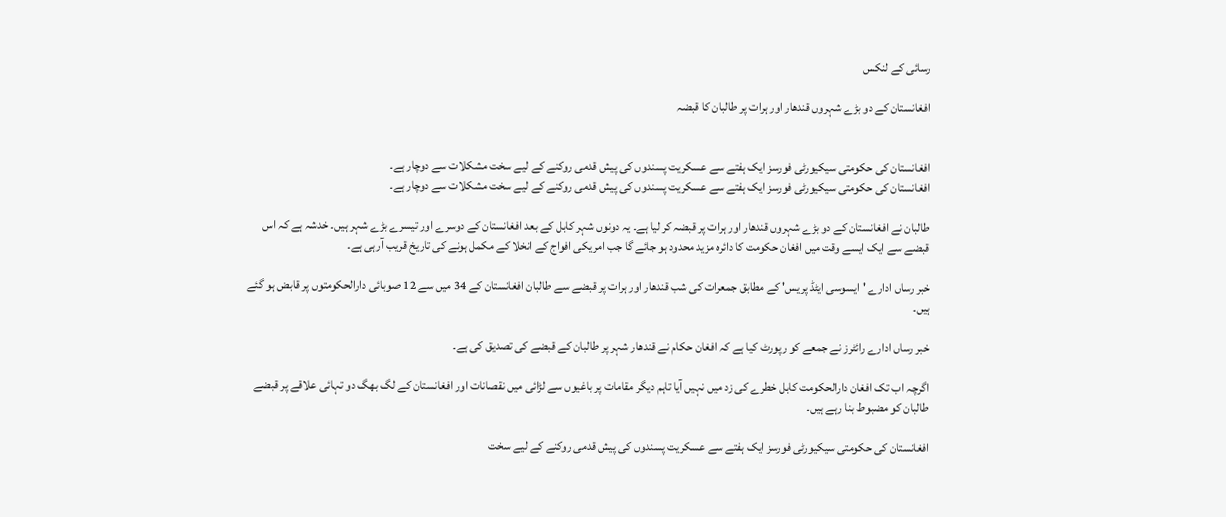رسائی کے لنکس

افغانستان کے دو بڑے شہروں قندھار اور ہرات پر طالبان کا قبضہ


افغانستان کی حکومتی سیکیورٹی فورسز ایک ہفتے سے عسکریت پسندوں کی پیش قدمی روکنے کے لیے سخت مشکلات سے دوچار ہے۔
افغانستان کی حکومتی سیکیورٹی فورسز ایک ہفتے سے عسکریت پسندوں کی پیش قدمی روکنے کے لیے سخت مشکلات سے دوچار ہے۔

طالبان نے افغانستان کے دو بڑے شہروں قندھار اور ہرات پر قبضہ کر لیا ہے۔ یہ دونوں شہر کابل کے بعد افغانستان کے دوسرے اور تیسرے بڑے شہر ہیں۔ خدشہ ہے کہ اس قبضے سے ایک ایسے وقت میں افغان حکومت کا دائرہ مزید محدود ہو جائے گا جب امریکی افواج کے انخلا کے مکمل ہونے کی تاریخ قریب آرہی ہے۔

خبر رساں ادارے 'ایسوسی ایٹڈ پریس' کے مطابق جمعرات کی شب قندھار اور ہرات پر قبضے سے طالبان افغانستان کے 34 میں سے 12 صوبائی دارالحکومتوں پر قابض ہو گئے ہیں۔

خبر رساں ادارے رائٹرز نے جمعے کو رپورٹ کیا ہے کہ افغان حکام نے قندھار شہر پر طالبان کے قبضے کی تصدیق کی ہے۔

اگرچہ اب تک افغان دارالحکومت کابل خطرے کی زد میں نہیں آیا تاہم دیگر مقامات پر باغیوں سے لڑائی میں نقصانات اور افغانستان کے لگ بھگ دو تہائی علاقے پر قبضے طالبان کو مضبوط بنا رہے ہیں۔

افغانستان کی حکومتی سیکیورٹی فورسز ایک ہفتے سے عسکریت پسندوں کی پیش قدمی روکنے کے لیے سخت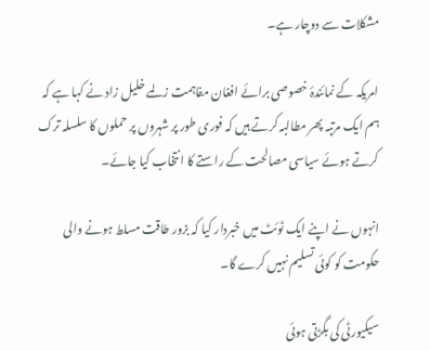مشکلات سے دوچار ہے۔

امریکہ کے نمائندۂ خصوصی برائے افغان مفاہمت زلمے خلیل زاد نے کہا ہے کہ ہم ایک مرتبہ پھر مطالبہ کرتے ہیں کہ فوری طور پر شہروں پر حملوں کا سلسلہ ترک کرتے ہوئے سیاسی مصالحت کے راستے کا انتخاب کیا جائے۔

انہوں نے اپنے ایک ٹوئٹ میں خبردار کیا کہ بزور طاقت مسلط ہونے والی حکومت کو کوئی تسلیم نہیں کرے گا۔

سیکیورٹی کی بگڑتی ہوئی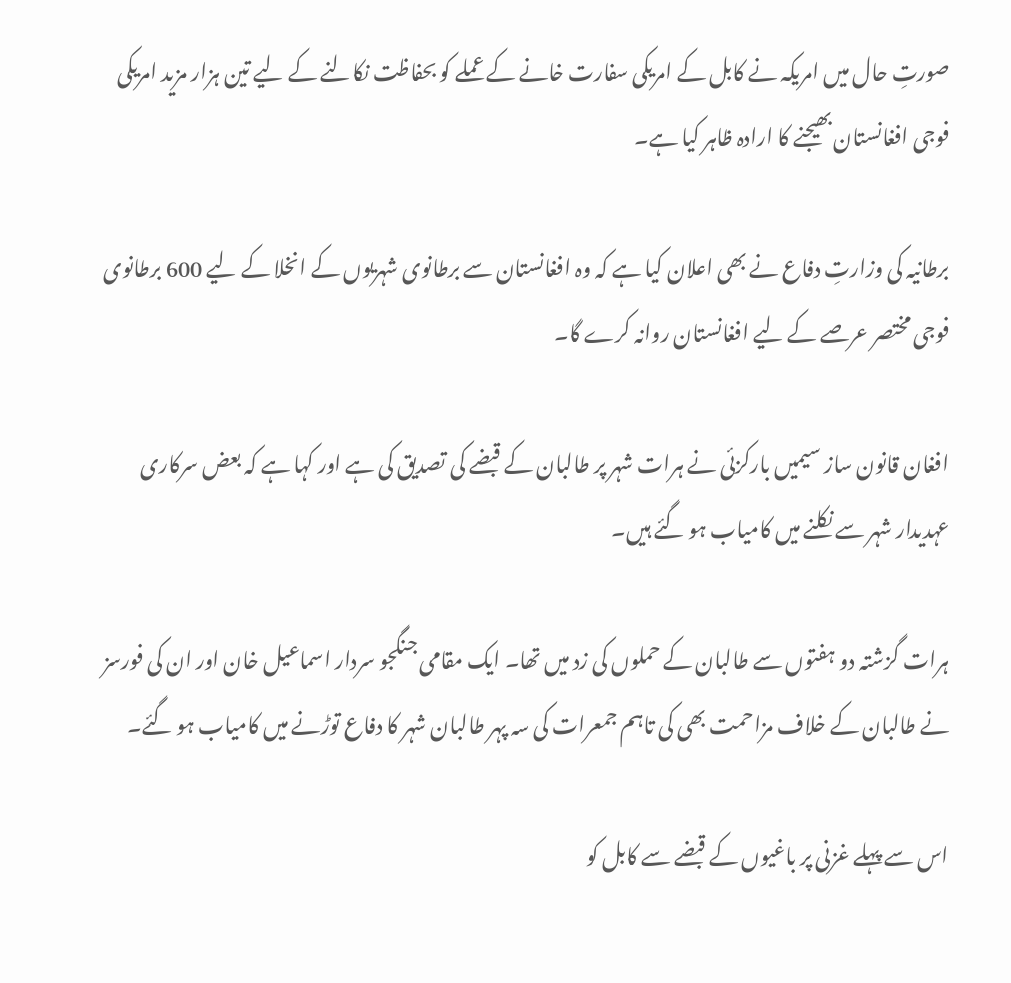صورتِ حال میں امریکہ نے کابل کے امریکی سفارت خانے کے عملے کو بحفاظت نکالنے کے لیے تین ہزار مزید امریکی فوجی افغانستان بھیجنے کا ارادہ ظاہر کیا ہے۔

برطانیہ کی وزارتِ دفاع نے بھی اعلان کیا ہے کہ وہ افغانستان سے برطانوی شہریوں کے انخلا کے لیے 600 برطانوی فوجی مختصر عرصے کے لیے افغانستان روانہ کرے گا۔

افغان قانون ساز سیمیں بارکزئی نے ہرات شہر پر طالبان کے قبضے کی تصدیق کی ہے اور کہا ہے کہ بعض سرکاری عہدیدار شہر سے نکلنے میں کامیاب ہو گئے ہیں۔

ہرات گزشتہ دو ہفتوں سے طالبان کے حملوں کی زد میں تھا۔ ایک مقامی جنگجو سردار اسماعیل خان اور ان کی فورسز نے طالبان کے خلاف مزاحمت بھی کی تاہم جمعرات کی سہ پہر طالبان شہر کا دفاع توڑنے میں کامیاب ہو گئے۔

اس سے پہلے غزنی پر باغیوں کے قبضے سے کابل کو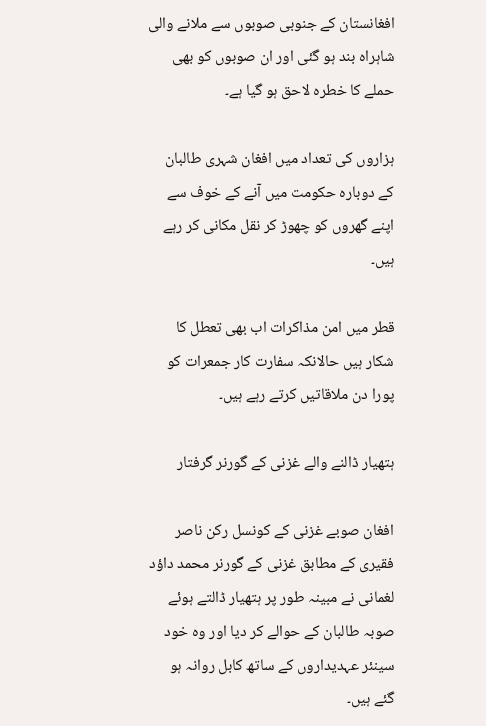افغانستان کے جنوبی صوبوں سے ملانے والی شاہراہ بند ہو گئی اور ان صوبوں کو بھی حملے کا خطرہ لاحق ہو گیا ہے۔

ہزاروں کی تعداد میں افغان شہری طالبان کے دوبارہ حکومت میں آنے کے خوف سے اپنے گھروں کو چھوڑ کر نقل مکانی کر رہے ہیں۔

قطر میں امن مذاکرات اب بھی تعطل کا شکار ہیں حالانکہ سفارت کار جمعرات کو پورا دن ملاقاتیں کرتے رہے ہیں۔

ہتھیار ڈالنے والے غزنی کے گورنر گرفتار

افغان صوبے غزنی کے کونسل رکن ناصر فقیری کے مطابق غزنی کے گورنر محمد داؤد لغمانی نے مبینہ طور پر ہتھیار ڈالتے ہوئے صوبہ طالبان کے حوالے کر دیا اور وہ خود سینئر عہدیداروں کے ساتھ کابل روانہ ہو گئے ہیں۔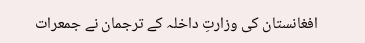افغانستان کی وزارتِ داخلہ کے ترجمان نے جمعرات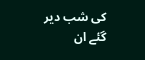کی شب دیر گئے ان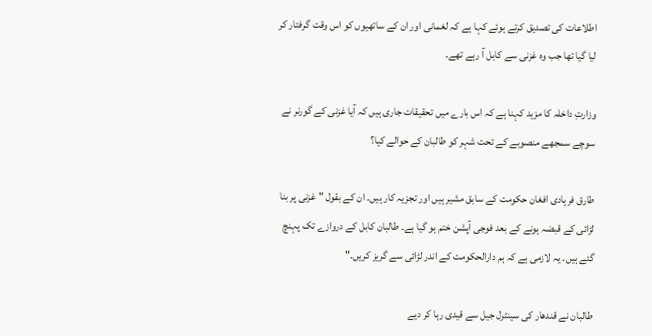اطلاعات کی تصدیق کرتے ہوئے کہا ہے کہ لغمانی اور ان کے ساتھیوں کو اس وقت گرفتار کر لیا گیا تھا جب وہ غزنی سے کابل آ رہے تھے۔

وزارتِ داخلہ کا مزید کہنا ہے کہ اس بارے میں تحقیقات جاری ہیں کہ آیا غزنی کے گورنر نے سوچے سمجھے منصوبے کے تحت شہر کو طالبان کے حوالے کیا؟

طارق فرہادی افغان حکومت کے سابق مشیر ہیں اور تجزیہ کار ہیں۔ ان کے بقول "غزنی پر بنا لڑائی کے قبضہ ہونے کے بعد فوجی آپشن ختم ہو گیا ہے۔ طالبان کابل کے دروازے تک پہنچ گئے ہیں۔ یہ لازمی ہے کہ ہم دارالحکومت کے اندر لڑائی سے گریز کریں۔"

طالبان نے قندھار کی سینٹرل جیل سے قیدی رہا کر دیے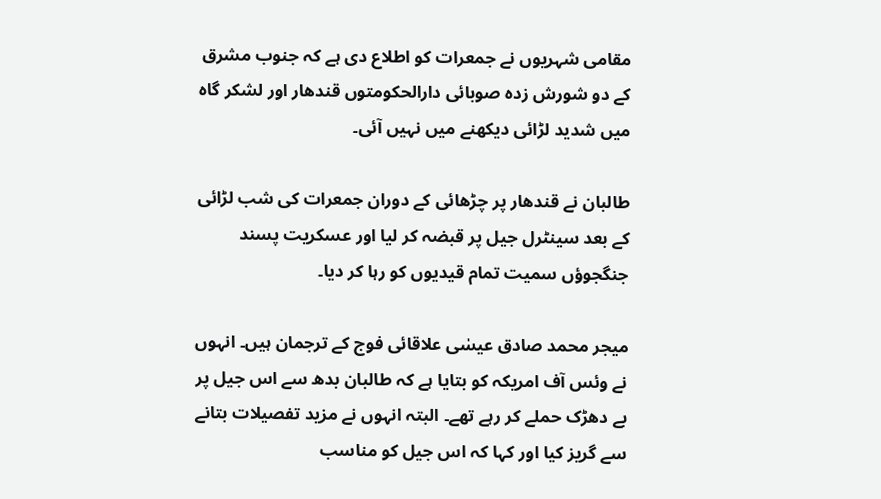مقامی شہریوں نے جمعرات کو اطلاع دی ہے کہ جنوب مشرق کے دو شورش زدہ صوبائی دارالحکومتوں قندھار اور لشکر گاہ میں شدید لڑائی دیکھنے میں نہیں آئی۔

طالبان نے قندھار پر چڑھائی کے دوران جمعرات کی شب لڑائی کے بعد سینٹرل جیل پر قبضہ کر لیا اور عسکریت پسند جنگجوؤں سمیت تمام قیدیوں کو رہا کر دیا۔

میجر محمد صادق عیسٰی علاقائی فوج کے ترجمان ہیں۔ انہوں نے وئس آف امریکہ کو بتایا ہے کہ طالبان بدھ سے اس جیل پر بے دھڑک حملے کر رہے تھے۔ البتہ انہوں نے مزید تفصیلات بتانے سے گریز کیا اور کہا کہ اس جیل کو مناسب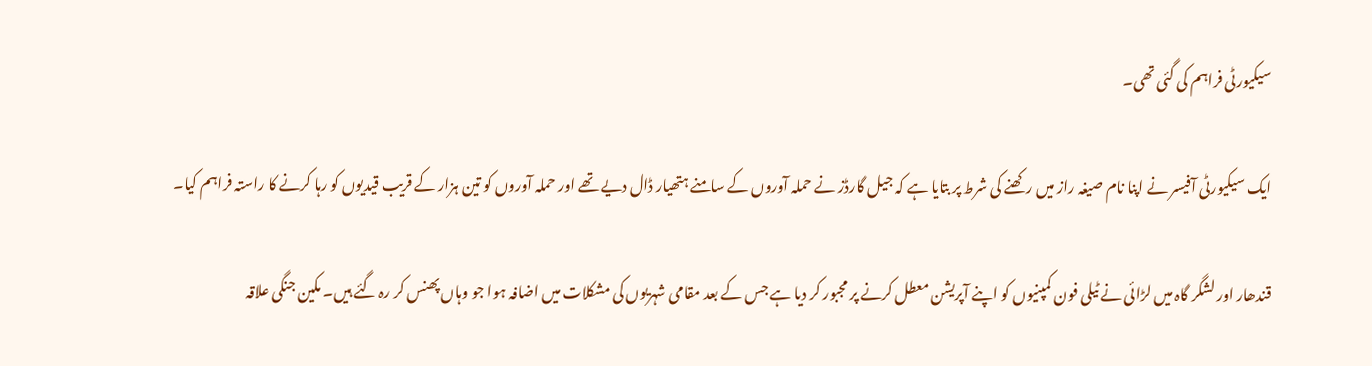سیکیورٹی فراہم کی گئی تھی۔

ایک سیکیورٹی آفیسر نے اپنا نام صیغہ راز میں رکھنے کی شرط پر بتایا ہے کہ جیل گارڈز نے حملہ آوروں کے سامنے ہتھیار ڈال دیے تھے اور حملہ آوروں کو تین ہزار کے قریب قیدیوں کو رہا کرنے کا راستہ فراہم کیا۔

قندھار اور لشگر گاہ میں لڑائی نے ٹیلی فون کمپنیوں کو اپنے آپریشن معطل کرنے پر مجبور کر دیا ہے جس کے بعد مقامی شہریوں کی مشکلات میں اضافہ ہوا جو وہاں پھنس کر رہ گئے ہیں۔ مکین جنگی علاقہ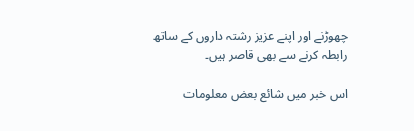چھوڑنے اور اپنے عزیز رشتہ داروں کے ساتھ رابطہ کرنے سے بھی قاصر ہیں۔

اس خبر میں شائع بعض معلومات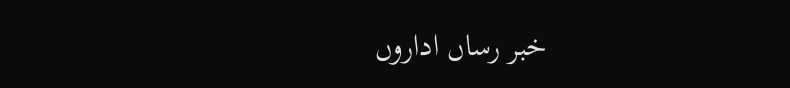خبر رساں اداروں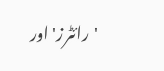'رائٹرز' اور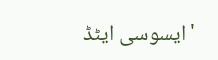'ایسوسی ایٹڈ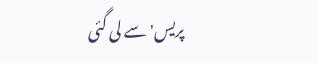پریس' سے لی گئی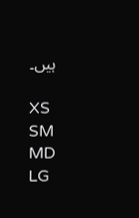ہیں۔

XS
SM
MD
LG